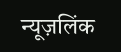न्यूज़लिंक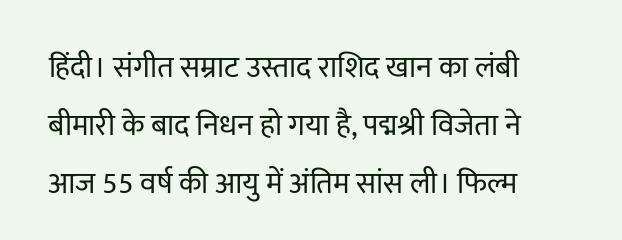हिंदी। संगीत सम्राट उस्ताद राशिद खान का लंबी बीमारी के बाद निधन हो गया है, पद्मश्री विजेता ने आज 55 वर्ष की आयु में अंतिम सांस ली। फिल्म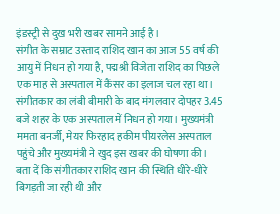इंडस्ट्री से दुख भरी खबर सामने आई है।
संगीत के सम्राट उस्ताद राशिद खान का आज 55 वर्ष की आयु में निधन हो गया है, पद्मश्री विजेता राशिद का पिछले एक माह से अस्पताल में कैंसर का इलाज चल रहा था। संगीतकार का लंबी बीमारी के बाद मंगलवार दोपहर 3.45 बजे शहर के एक अस्पताल में निधन हो गया। मुख्यमंत्री ममता बनर्जी, मेयर फिरहाद हकीम पीयरलेस अस्पताल पहुंचे और मुख्यमंत्री ने खुद इस खबर की घोषणा की।
बता दें कि संगीतकार राशिद खान की स्थिति धीरे-धीरे बिगड़ती जा रही थी और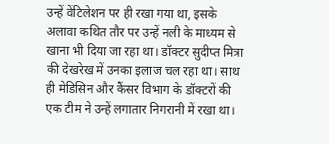उन्हें वेंटिलेशन पर ही रखा गया था, इसके अलावा कथित तौर पर उन्हें नली के माध्यम से खाना भी दिया जा रहा था। डॉक्टर सुदीप्त मित्रा की देखरेख में उनका इलाज चल रहा था। साथ ही मेडिसिन और कैंसर विभाग के डॉक्टरों की एक टीम ने उन्हें लगातार निगरानी में रखा था।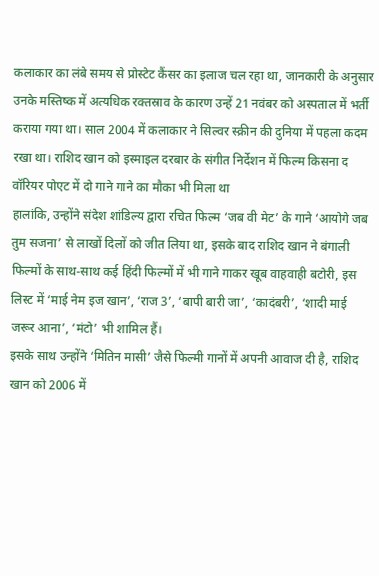कलाकार का लंबे समय से प्रोस्टेट कैंसर का इलाज चल रहा था, जानकारी के अनुसार उनके मस्तिष्क में अत्यधिक रक्तस्राव के कारण उन्हें 21 नवंबर को अस्पताल में भर्ती कराया गया था। साल 2004 में कलाकार ने सिल्वर स्क्रीन की दुनिया में पहला कदम रखा था। राशिद खान को इस्माइल दरबार के संगीत निर्देशन में फिल्म किसना द वॉरियर पोएट में दो गाने गाने का मौका भी मिला था
हालांकि, उन्होंने संदेश शांडिल्य द्वारा रचित फिल्म ‘जब वी मेट’ के गाने ‘आयोगे जब तुम सजना’ से लाखों दिलों को जीत लिया था, इसके बाद राशिद खान ने बंगाली फिल्मों के साथ-साथ कई हिंदी फिल्मों में भी गाने गाकर खूब वाहवाही बटोरी, इस लिस्ट में ‘माई नेम इज खान’, ‘राज 3’, ‘बापी बारी जा’, ‘कादंबरी’, ‘शादी माई जरूर आना’, ‘मंटो’ भी शामिल हैं।
इसके साथ उन्होंने ‘मितिन मासी’ जैसे फिल्मी गानों में अपनी आवाज दी है, राशिद खान को 2006 में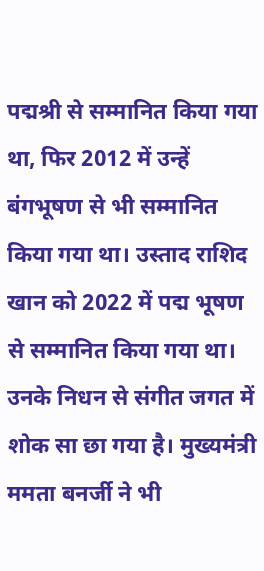पद्मश्री से सम्मानित किया गया था, फिर 2012 में उन्हें बंगभूषण से भी सम्मानित किया गया था। उस्ताद राशिद खान को 2022 में पद्म भूषण से सम्मानित किया गया था। उनके निधन से संगीत जगत में शोक सा छा गया है। मुख्यमंत्री ममता बनर्जी ने भी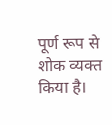पूर्ण रूप से शोक व्यक्त किया है।